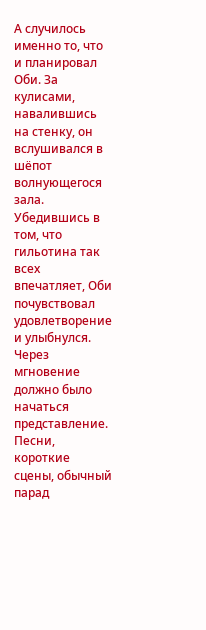А случилось именно то, что и планировал Оби. За кулисами, навалившись на стенку, он вслушивался в шёпот волнующегося зала. Убедившись в том, что гильотина так всех впечатляет, Оби почувствовал удовлетворение и улыбнулся. Через мгновение должно было начаться представление. Песни, короткие сцены, обычный парад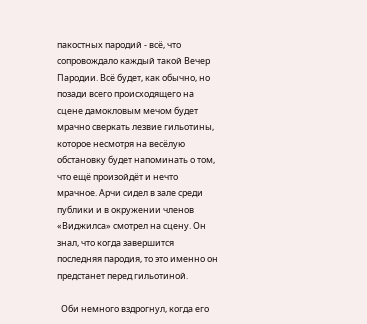пакостных пародий - всё, что сопровождало каждый такой Вечер Пародии. Всё будет, как обычно, но позади всего происходящего на сцене дамокловым мечом будет мрачно сверкать лезвие гильотины, которое несмотря на весёлую обстановку будет напоминать о том, что ещё произойдёт и нечто мрачное. Арчи сидел в зале среди публики и в окружении членов «Виджилса» смотрел на сцену. Он знал, что когда завершится последняя пародия, то это именно он предстанет перед гильотиной.

  Оби немного вздрогнул, когда его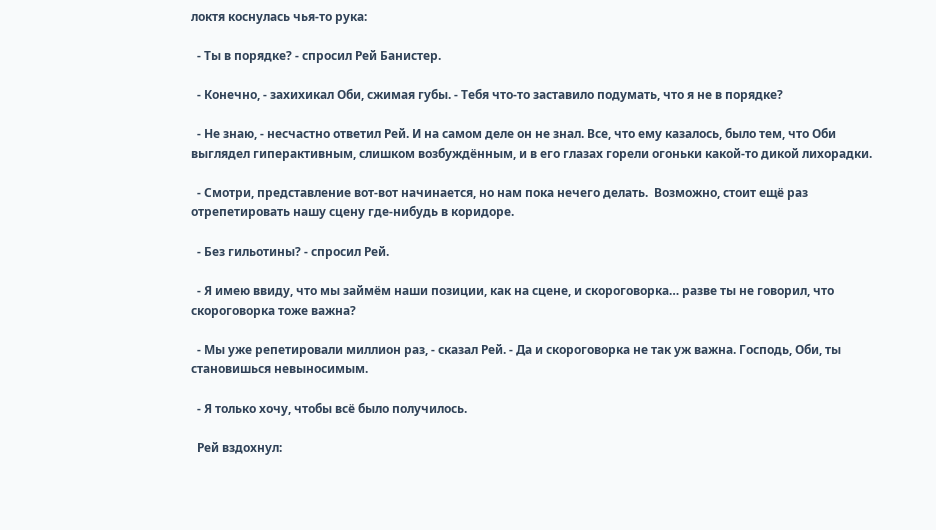локтя коснулась чья-то рука:

  - Ты в порядке? - спросил Рей Банистер.

  - Конечно, - захихикал Оби, сжимая губы. - Тебя что-то заставило подумать, что я не в порядке?

  - Не знаю, - несчастно ответил Рей. И на самом деле он не знал. Все, что ему казалось, было тем, что Оби выглядел гиперактивным, слишком возбуждённым, и в его глазах горели огоньки какой-то дикой лихорадки.

  - Смотри, представление вот-вот начинается, но нам пока нечего делать.  Возможно, стоит ещё раз отрепетировать нашу сцену где-нибудь в коридоре.

  - Без гильотины? - спросил Рей.

  - Я имею ввиду, что мы займём наши позиции, как на сцене, и скороговорка… разве ты не говорил, что скороговорка тоже важна?

  - Мы уже репетировали миллион раз, - сказал Рей. - Да и скороговорка не так уж важна. Господь, Оби, ты становишься невыносимым.

  - Я только хочу, чтобы всё было получилось.

  Рей вздохнул: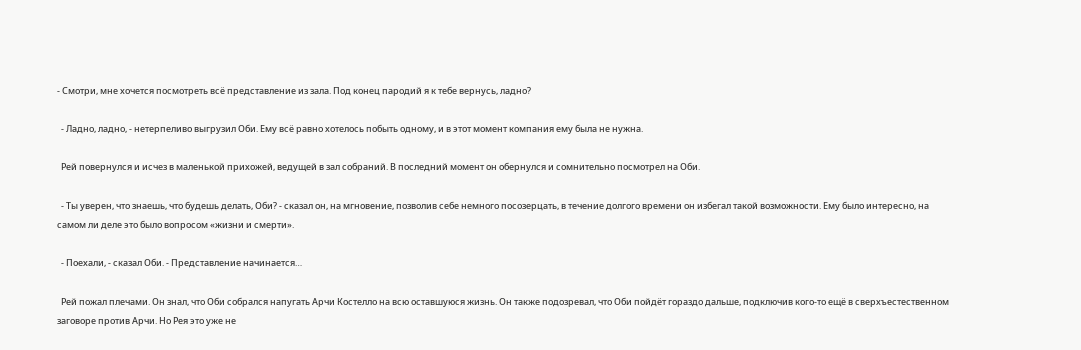- Смотри, мне хочется посмотреть всё представление из зала. Под конец пародий я к тебе вернусь, ладно?

  - Ладно, ладно, - нетерпеливо выгрузил Оби. Ему всё равно хотелось побыть одному, и в этот момент компания ему была не нужна.

  Рей повернулся и исчез в маленькой прихожей, ведущей в зал собраний. В последний момент он обернулся и сомнительно посмотрел на Оби.

  - Ты уверен, что знаешь, что будешь делать, Оби? - сказал он, на мгновение, позволив себе немного посозерцать, в течение долгого времени он избегал такой возможности. Ему было интересно, на самом ли деле это было вопросом «жизни и смерти».

  - Поехали, - сказал Оби. - Представление начинается…

  Рей пожал плечами. Он знал, что Оби собрался напугать Арчи Костелло на всю оставшуюся жизнь. Он также подозревал, что Оби пойдёт гораздо дальше, подключив кого-то ещё в сверхъестественном заговоре против Арчи. Но Рея это уже не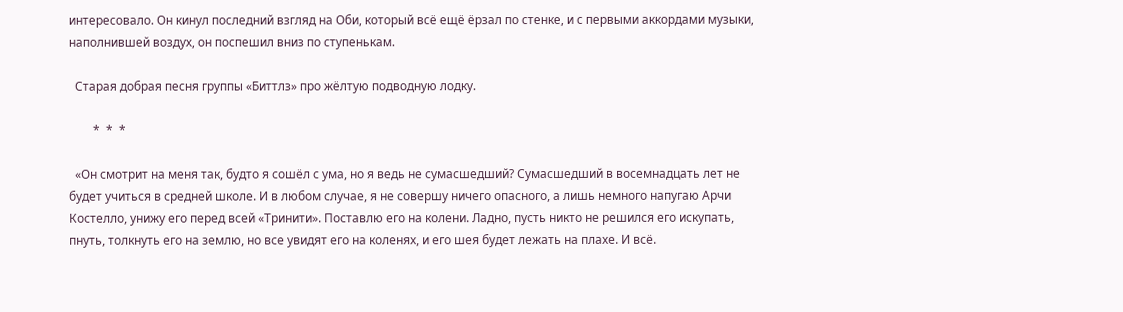интересовало. Он кинул последний взгляд на Оби, который всё ещё ёрзал по стенке, и с первыми аккордами музыки, наполнившей воздух, он поспешил вниз по ступенькам.

  Старая добрая песня группы «Биттлз» про жёлтую подводную лодку.

        *  *  *

  «Он смотрит на меня так, будто я сошёл с ума, но я ведь не сумасшедший? Сумасшедший в восемнадцать лет не будет учиться в средней школе. И в любом случае, я не совершу ничего опасного, а лишь немного напугаю Арчи Костелло, унижу его перед всей «Тринити». Поставлю его на колени. Ладно, пусть никто не решился его искупать, пнуть, толкнуть его на землю, но все увидят его на коленях, и его шея будет лежать на плахе. И всё.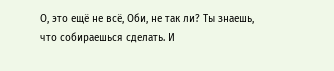О, это ещё не всё, Оби, не так ли? Ты знаешь, что собираешься сделать. И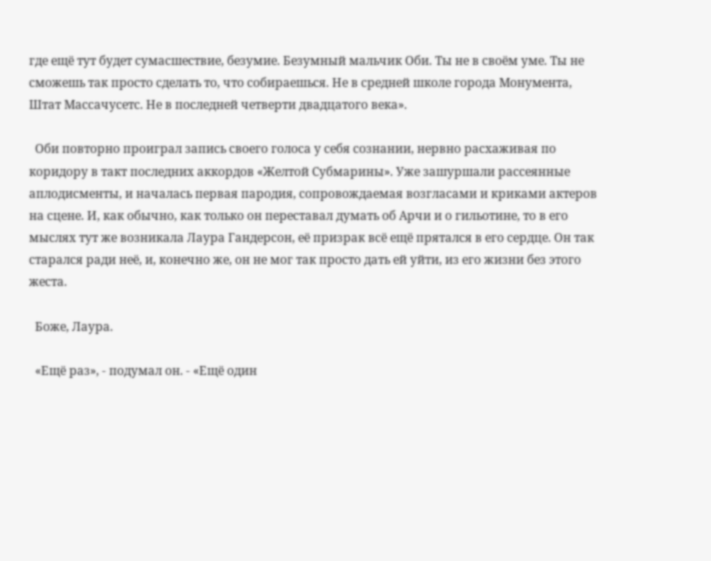где ещё тут будет сумасшествие, безумие. Безумный мальчик Оби. Ты не в своём уме. Ты не сможешь так просто сделать то, что собираешься. Не в средней школе города Монумента, Штат Массачусетс. Не в последней четверти двадцатого века».

  Оби повторно проиграл запись своего голоса у себя сознании, нервно расхаживая по коридору в такт последних аккордов «Желтой Субмарины». Уже зашуршали рассеянные аплодисменты, и началась первая пародия, сопровождаемая возгласами и криками актеров на сцене. И, как обычно, как только он переставал думать об Арчи и о гильотине, то в его мыслях тут же возникала Лаура Гандерсон, её призрак всё ещё прятался в его сердце. Он так старался ради неё, и, конечно же, он не мог так просто дать ей уйти, из его жизни без этого жеста.

  Боже, Лаура.

  «Ещё раз», - подумал он. - «Ещё один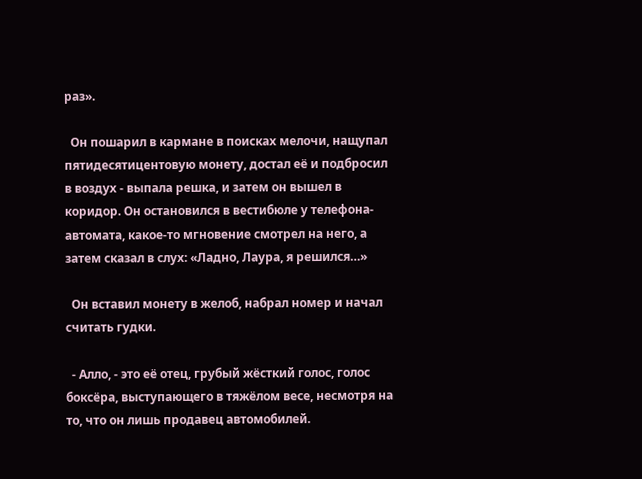раз».

  Он пошарил в кармане в поисках мелочи, нащупал пятидесятицентовую монету, достал её и подбросил в воздух - выпала решка, и затем он вышел в коридор. Он остановился в вестибюле у телефона-автомата, какое-то мгновение смотрел на него, а затем сказал в слух: «Ладно, Лаура, я решился…»

  Он вставил монету в желоб, набрал номер и начал считать гудки.

  - Алло, - это её отец, грубый жёсткий голос, голос боксёра, выступающего в тяжёлом весе, несмотря на то, что он лишь продавец автомобилей.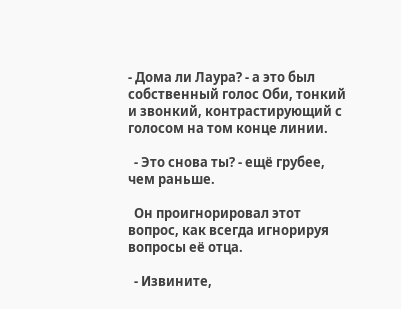- Дома ли Лаура? - а это был собственный голос Оби, тонкий и звонкий, контрастирующий с голосом на том конце линии.

  - Это снова ты? - ещё грубее, чем раньше.

  Он проигнорировал этот вопрос, как всегда игнорируя вопросы её отца.

  - Извините,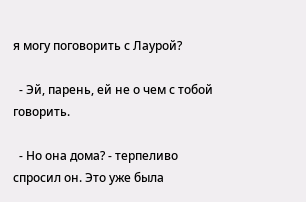я могу поговорить с Лаурой?

  - Эй, парень, ей не о чем с тобой говорить.

  - Но она дома? - терпеливо спросил он. Это уже была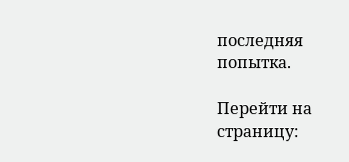последняя попытка.

Перейти на страницу: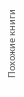Похожие книги